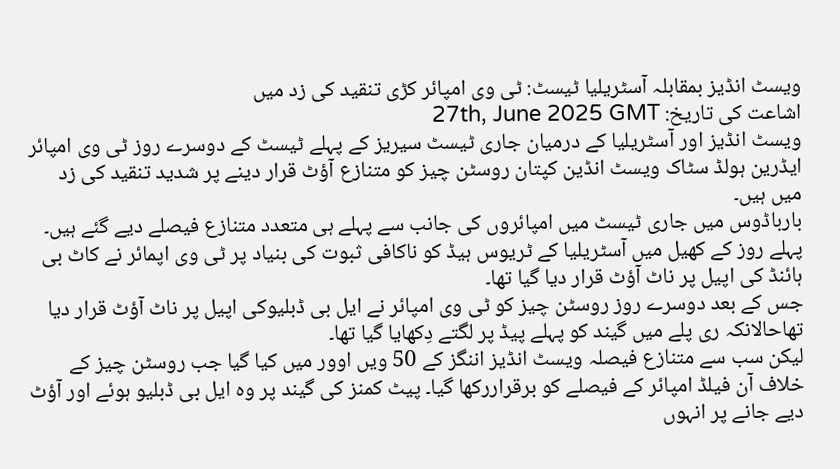ویسٹ انڈیز بمقابلہ آسٹریلیا ٹیسٹ: ٹی وی امپائر کڑی تنقید کی زد میں
اشاعت کی تاریخ: 27th, June 2025 GMT
ویسٹ انڈیز اور آسٹریلیا کے درمیان جاری ٹیسٹ سیریز کے پہلے ٹیسٹ کے دوسرے روز ٹی وی امپائر ایڈرین ہولڈ سٹاک ویسٹ انڈین کپتان روسٹن چیز کو متنازع آؤٹ قرار دینے پر شدید تنقید کی زد میں ہیں۔
بارباڈوس میں جاری ٹیسٹ میں امپائروں کی جانب سے پہلے ہی متعدد متنازع فیصلے دیے گئے ہیں۔ پہلے روز کے کھیل میں آسٹریلیا کے ٹریوس ہیڈ کو ناکافی ثبوت کی بنیاد پر ٹی وی اپمائر نے کاٹ بی ہائنڈ کی اپیل پر ناٹ آؤٹ قرار دیا گیا تھا۔
جس کے بعد دوسرے روز روسٹن چیز کو ٹی وی امپائر نے ایل بی ڈبلیوکی اپیل پر ناٹ آؤٹ قرار دیا تھاحالانکہ ری پلے میں گیند کو پہلے پیڈ پر لگتے دِکھایا گیا تھا۔
لیکن سب سے متنازع فیصلہ ویسٹ انڈیز اننگز کے 50 ویں اوور میں کیا گیا جب روسٹن چیز کے خلاف آن فیلڈ امپائر کے فیصلے کو برقراررکھا گیا۔ پیٹ کمنز کی گیند پر وہ ایل بی ڈبلیو ہوئے اور آؤٹ دیے جانے پر انہوں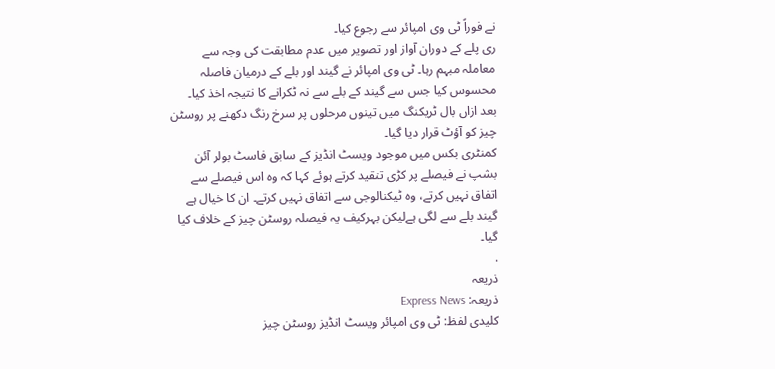نے فوراً ٹی وی امپائر سے رجوع کیا۔
ری پلے کے دوران آواز اور تصویر میں عدم مطابقت کی وجہ سے معاملہ مبہم رہا۔ ٹی وی امپائر نے گیند اور بلے کے درمیان فاصلہ محسوس کیا جس سے گیند کے بلے سے نہ ٹکرانے کا نتیجہ اخذ کیا۔ بعد ازاں بال ٹریکنگ میں تینوں مرحلوں پر سرخ رنگ دکھنے پر روسٹن چیز کو آؤٹ قرار دیا گیا۔
کمنٹری بکس میں موجود ویسٹ انڈیز کے سابق فاسٹ بولر آئن بشپ نے فیصلے پر کڑی تنقید کرتے ہوئے کہا کہ وہ اس فیصلے سے اتفاق نہیں کرتے، وہ ٹیکنالوجی سے اتفاق نہیں کرتے۔ ان کا خیال ہے گیند بلے سے لگی ہےلیکن بہرکیف یہ فیصلہ روسٹن چیز کے خلاف کیا گیا۔
.
ذریعہ
ذریعہ: Express News
کلیدی لفظ: ٹی وی امپائر ویسٹ انڈیز روسٹن چیز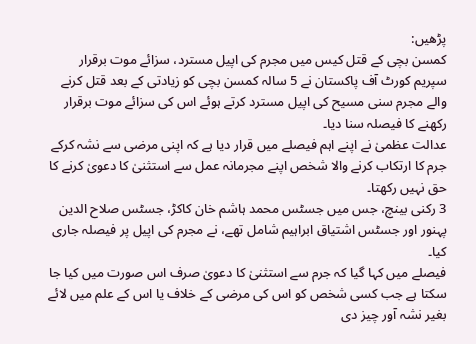پڑھیں:
کمسن بچی کے قتل کیس میں مجرم کی اپیل مسترد، سزائے موت برقرار
سپریم کورٹ آف پاکستان نے 5 سالہ کمسن بچی کو زیادتی کے بعد قتل کرنے والے مجرم سنی مسیح کی اپیل مسترد کرتے ہوئے اس کی سزائے موت برقرار رکھنے کا فیصلہ سنا دیا۔
عدالت عظمیٰ نے اپنے اہم فیصلے میں قرار دیا ہے کہ اپنی مرضی سے نشہ کرکے جرم کا ارتکاب کرنے والا شخص اپنے مجرمانہ عمل سے استثنیٰ کا دعویٰ کرنے کا حق نہیں رکھتا۔
3 رکنی بینچ، جس میں جسٹس محمد ہاشم خان کاکڑ، جسٹس صلاح الدین پہنور اور جسٹس اشتیاق ابراہیم شامل تھے، نے مجرم کی اپیل پر فیصلہ جاری کیا۔
فیصلے میں کہا گیا کہ جرم سے استثنیٰ کا دعویٰ صرف اس صورت میں کیا جا سکتا ہے جب کسی شخص کو اس کی مرضی کے خلاف یا اس کے علم میں لائے بغیر نشہ آور چیز دی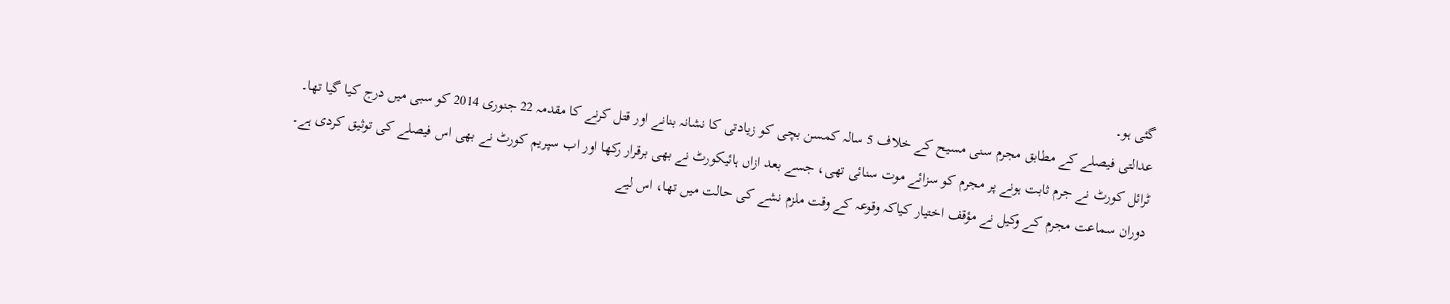گئی ہو۔
عدالتی فیصلے کے مطابق مجرم سنی مسیح کے خلاف 5 سالہ کمسن بچی کو زیادتی کا نشانہ بنانے اور قتل کرنے کا مقدمہ 22 جنوری 2014 کو سبی میں درج کیا گیا تھا۔
ٹرائل کورٹ نے جرم ثابت ہونے پر مجرم کو سزائے موت سنائی تھی، جسے بعد ازاں ہائیکورٹ نے بھی برقرار رکھا اور اب سپریم کورٹ نے بھی اس فیصلے کی توثیق کردی ہے۔
دوران سماعت مجرم کے وکیل نے مؤقف اختیار کیاکہ وقوعہ کے وقت ملزم نشے کی حالت میں تھا، اس لیے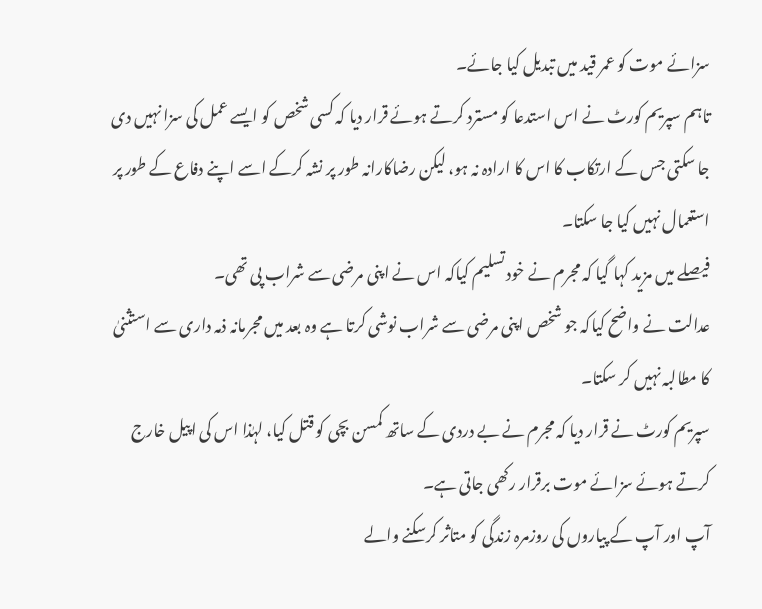سزائے موت کو عمر قید میں تبدیل کیا جائے۔
تاہم سپریم کورٹ نے اس استدعا کو مسترد کرتے ہوئے قرار دیا کہ کسی شخص کو ایسے عمل کی سزا نہیں دی جا سکتی جس کے ارتکاب کا اس کا ارادہ نہ ہو، لیکن رضاکارانہ طور پر نشہ کرکے اسے اپنے دفاع کے طور پر استعمال نہیں کیا جا سکتا۔
فیصلے میں مزید کہا گیا کہ مجرم نے خود تسلیم کیاکہ اس نے اپنی مرضی سے شراب پی تھی۔
عدالت نے واضح کیاکہ جو شخص اپنی مرضی سے شراب نوشی کرتا ہے وہ بعد میں مجرمانہ ذمہ داری سے استثنیٰ کا مطالبہ نہیں کر سکتا۔
سپریم کورٹ نے قرار دیا کہ مجرم نے بے دردی کے ساتھ کمسن بچی کو قتل کیا، لہٰذا اس کی اپیل خارج کرتے ہوئے سزائے موت برقرار رکھی جاتی ہے۔
آپ اور آپ کے پیاروں کی روزمرہ زندگی کو متاثر کرسکنے والے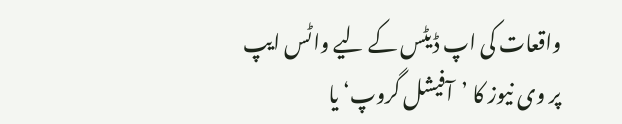واقعات کی اپ ڈیٹس کے لیے واٹس ایپ پر وی نیوز کا ’آفیشل گروپ‘ یا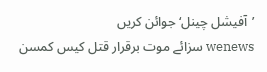’آفیشل چینل‘ جوائن کریں
wenews سزائے موت برقرار قتل کیس کمسن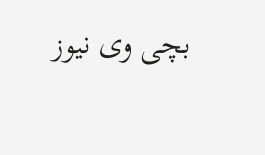بچی وی نیوز